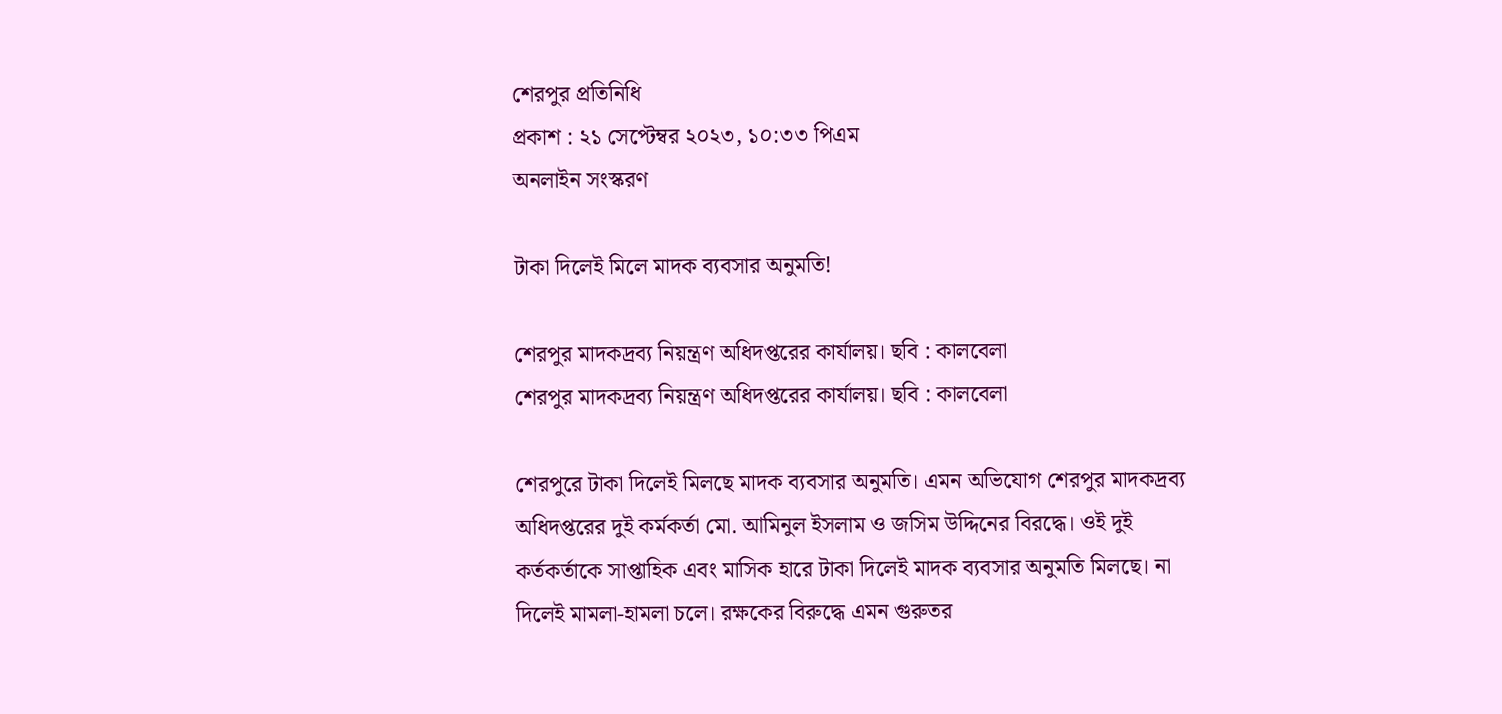শেরপুর প্রতিনিধি
প্রকাশ : ২১ সেপ্টেম্বর ২০২৩, ১০:৩৩ পিএম
অনলাইন সংস্করণ

টাকা দিলেই মিলে মাদক ব্যবসার অনুমতি!

শেরপুর মাদকদ্রব্য নিয়ন্ত্রণ অধিদপ্তরের কার্যালয়। ছবি : কালবেলা
শেরপুর মাদকদ্রব্য নিয়ন্ত্রণ অধিদপ্তরের কার্যালয়। ছবি : কালবেলা

শেরপুরে টাকা দিলেই মিলছে মাদক ব্যবসার অনুমতি। এমন অভিযোগ শেরপুর মাদকদ্রব্য অধিদপ্তরের দুই কর্মকর্তা মো. আমিনুল ইসলাম ও জসিম উদ্দিনের বিরদ্ধে। ওই দুই কর্তকর্তাকে সাপ্তাহিক এবং মাসিক হারে টাকা দিলেই মাদক ব্যবসার অনুমতি মিলছে। না দিলেই মামলা-হামলা চলে। রক্ষকের বিরুদ্ধে এমন গুরুতর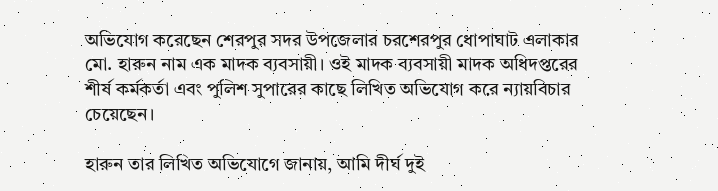অভিযোগ করেছেন শেরপুর সদর উপজেলার চরশেরপুর ধোপাঘাট এলাকার মো. হারুন নাম এক মাদক ব্যবসায়ী। ওই মাদক ব্যবসায়ী মাদক অধিদপ্তরের শীর্ষ কর্মকর্তা এবং পুলিশ সুপারের কাছে লিখিত অভিযোগ করে ন্যায়বিচার চেয়েছেন।

হারুন তার লিখিত অভিযোগে জানায়, আমি দীর্ঘ দুই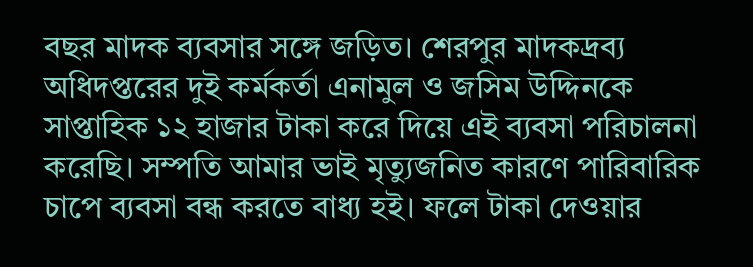বছর মাদক ব্যবসার সঙ্গে জড়িত। শেরপুর মাদকদ্রব্য অধিদপ্তরের দুই কর্মকর্তা এনামুল ও জসিম উদ্দিনকে সাপ্তাহিক ১২ হাজার টাকা করে দিয়ে এই ব্যবসা পরিচালনা করেছি। সম্পতি আমার ভাই মৃত্যুজনিত কারণে পারিবারিক চাপে ব্যবসা বন্ধ করতে বাধ্য হই। ফলে টাকা দেওয়ার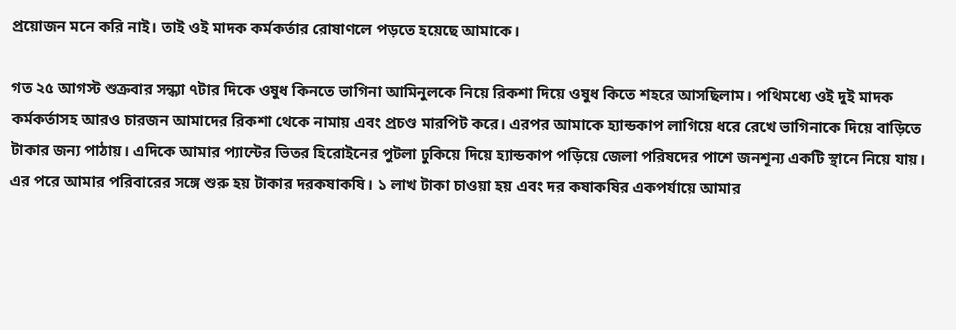প্রয়োজন মনে করি নাই। তাই ওই মাদক কর্মকর্তার রোষাণলে পড়তে হয়েছে আমাকে।

গত ২৫ আগস্ট শুক্রবার সন্ধ্যা ৭টার দিকে ওষুধ কিনতে ভাগিনা আমিনুলকে নিয়ে রিকশা দিয়ে ওষুধ কিতে শহরে আসছিলাম। পথিমধ্যে ওই দুই মাদক কর্মকর্তাসহ আরও চারজন আমাদের রিকশা থেকে নামায় এবং প্রচণ্ড মারপিট করে। এরপর আমাকে হ্যান্ডকাপ লাগিয়ে ধরে রেখে ভাগিনাকে দিয়ে বাড়িতে টাকার জন্য পাঠায়। এদিকে আমার প্যান্টের ভিতর হিরোইনের পুটলা ঢুকিয়ে দিয়ে হ্যান্ডকাপ পড়িয়ে জেলা পরিষদের পাশে জনশূন্য একটি স্থানে নিয়ে যায়। এর পরে আমার পরিবারের সঙ্গে শুরু হয় টাকার দরকষাকষি। ১ লাখ টাকা চাওয়া হয় এবং দর কষাকষির একপর্যায়ে আমার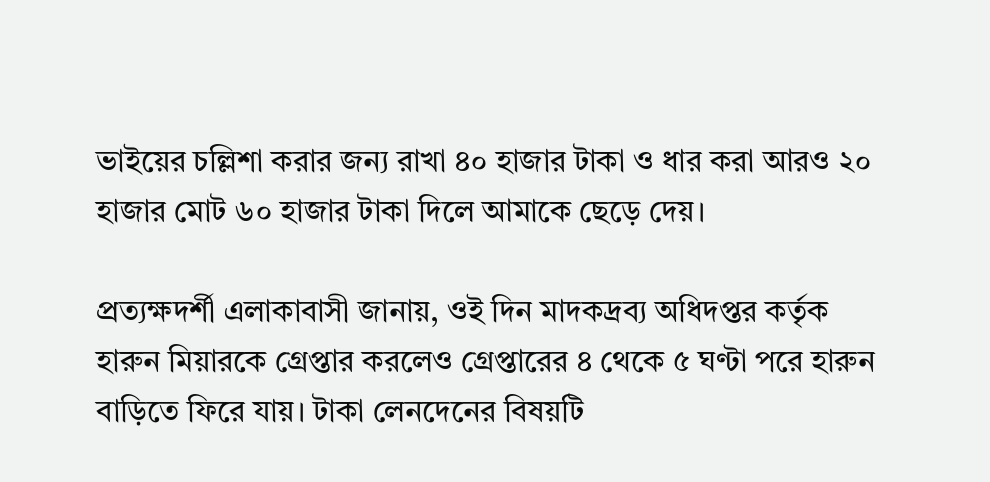ভাইয়ের চল্লিশা করার জন্য রাখা ৪০ হাজার টাকা ও ধার করা আরও ২০ হাজার মোট ৬০ হাজার টাকা দিলে আমাকে ছেড়ে দেয়।

প্রত্যক্ষদর্শী এলাকাবাসী জানায়, ওই দিন মাদকদ্রব্য অধিদপ্তর কর্তৃক হারুন মিয়ারকে গ্রেপ্তার করলেও গ্রেপ্তারের ৪ থেকে ৫ ঘণ্টা পরে হারুন বাড়িতে ফিরে যায়। টাকা লেনদেনের বিষয়টি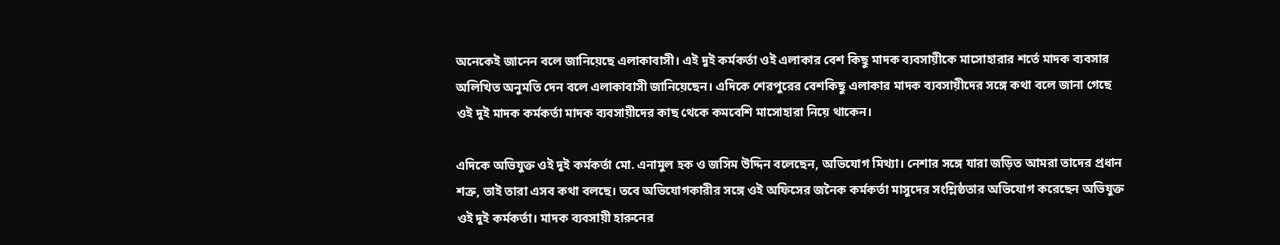অনেকেই জানেন বলে জানিয়েছে এলাকাবাসী। এই দুই কর্মকর্তা ওই এলাকার বেশ কিছু মাদক ব্যবসায়ীকে মাসোহারার শর্তে মাদক ব্যবসার অলিখিত অনুমতি দেন বলে এলাকাবাসী জানিয়েছেন। এদিকে শেরপুরের বেশকিছু এলাকার মাদক ব্যবসায়ীদের সঙ্গে কথা বলে জানা গেছে ওই দুই মাদক কর্মকর্তা মাদক ব্যবসায়ীদের কাছ থেকে কমবেশি মাসোহারা নিয়ে থাকেন।

এদিকে অভিযুক্ত ওই দুই কর্মকর্তা মো. এনামুল হক ও জসিম উদ্দিন বলেছেন, অভিযোগ মিথ্যা। নেশার সঙ্গে যারা জড়িত আমরা তাদের প্রধান শত্রু, তাই তারা এসব কথা বলছে। তবে অভিযোগকারীর সঙ্গে ওই অফিসের জনৈক কর্মকর্তা মাসুদের সংশ্লিষ্ঠতার অভিযোগ করেছেন অভিযুক্ত ওই দুই কর্মকর্তা। মাদক ব্যবসায়ী হারুনের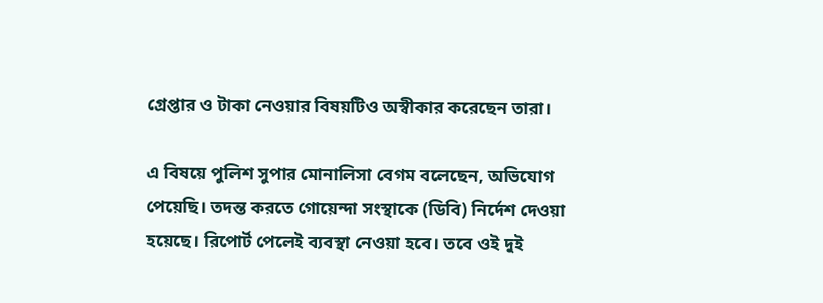গ্রেপ্তার ও টাকা নেওয়ার বিষয়টিও অস্বীকার করেছেন তারা।

এ বিষয়ে পুলিশ সুপার মোনালিসা বেগম বলেছেন, অভিযোগ পেয়েছি। তদন্ত করতে গোয়েন্দা সংস্থাকে (ডিবি) নির্দেশ দেওয়া হয়েছে। রিপোর্ট পেলেই ব্যবস্থা নেওয়া হবে। তবে ওই দুই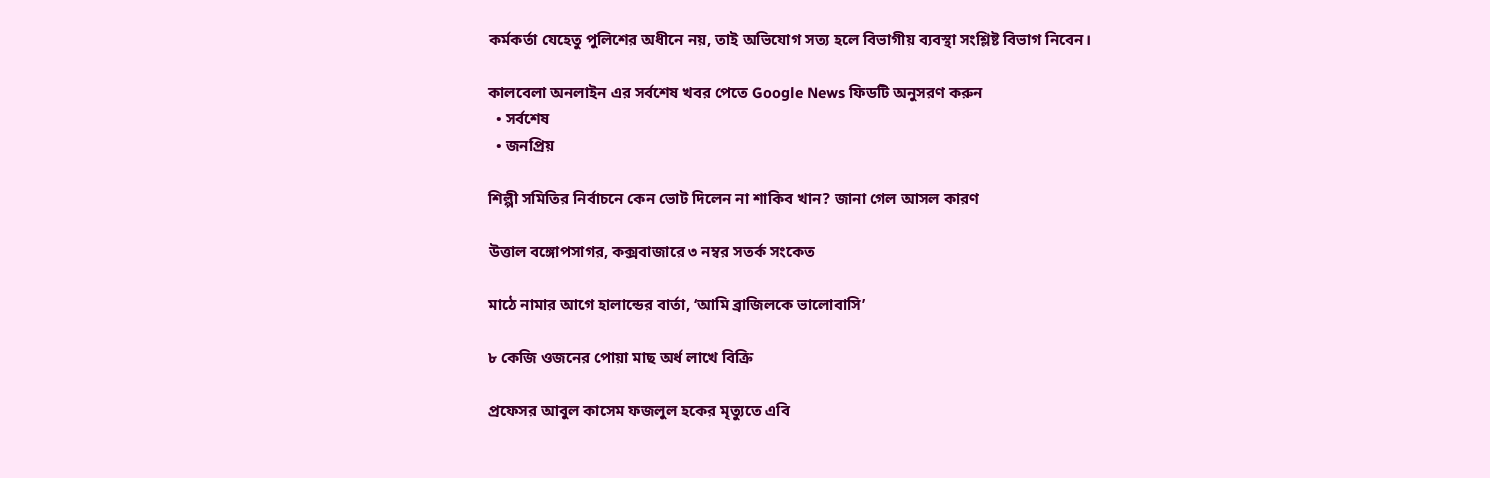কর্মকর্তা যেহেতু পুলিশের অধীনে নয়, তাই অভিযোগ সত্য হলে বিভাগীয় ব্যবস্থা সংশ্লিষ্ট বিভাগ নিবেন।

কালবেলা অনলাইন এর সর্বশেষ খবর পেতে Google News ফিডটি অনুসরণ করুন
  • সর্বশেষ
  • জনপ্রিয়

শিল্পী সমিতির নির্বাচনে কেন ভোট দিলেন না শাকিব খান? জানা গেল আসল কারণ

উত্তাল বঙ্গোপসাগর, কক্সবাজারে ৩ নম্বর সতর্ক সংকেত

মাঠে নামার আগে হালান্ডের বার্তা, ‘আমি ব্রাজিলকে ভালোবাসি’

৮ কেজি ওজনের পোয়া মাছ অর্ধ লাখে বিক্রি

প্রফেসর আবুল কাসেম ফজলুল হকের মৃত্যুতে এবি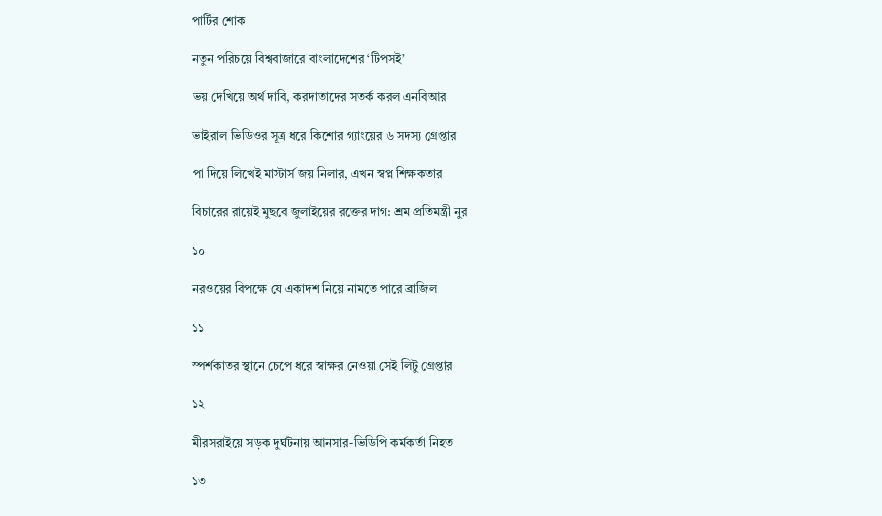পার্টির শোক

নতুন পরিচয়ে বিশ্ববাজারে বাংলাদেশের ‘টিপসই’

ভয় দেখিয়ে অর্থ দাবি, করদাতাদের সতর্ক করল এনবিআর

ভাইরাল ভিডিওর সূত্র ধরে কিশোর গ্যাংয়ের ৬ সদস্য গ্রেপ্তার

পা দিয়ে লিখেই মাস্টার্স জয় নিলার, এখন স্বপ্ন শিক্ষকতার

বিচারের রায়েই মুছবে জুলাইয়ের রক্তের দাগ: শ্রম প্রতিমন্ত্রী নুর

১০

নরওয়ের বিপক্ষে যে একাদশ নিয়ে নামতে পারে ব্রাজিল

১১

স্পর্শকাতর স্থানে চেপে ধরে স্বাক্ষর নেওয়া সেই লিটু গ্রেপ্তার

১২

মীরসরাইয়ে সড়ক দুর্ঘটনায় আনসার-ভিডিপি কর্মকর্তা নিহত

১৩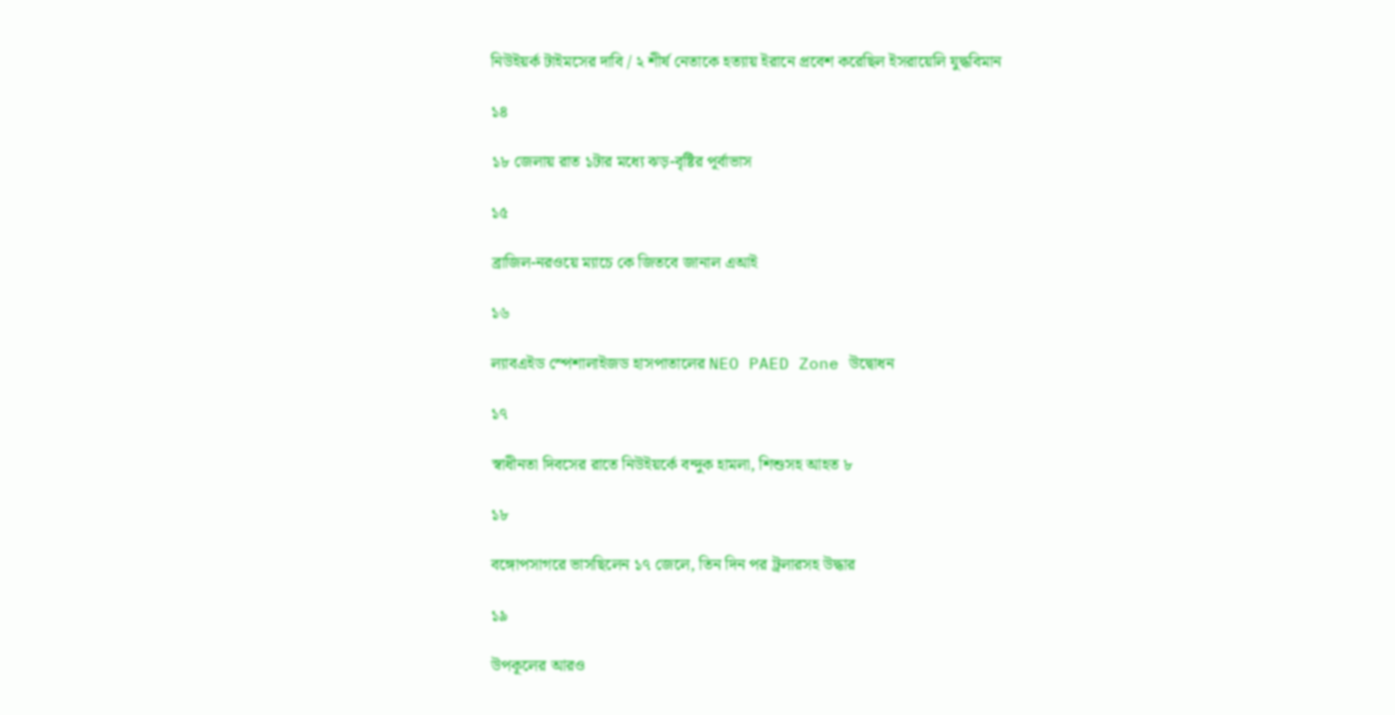নিউইয়র্ক টাইমসের দাবি / ২ শীর্ষ নেতাকে হত্যায় ইরানে প্রবেশ করেছিল ইসরায়েলি যুদ্ধবিমান

১৪

১৮ জেলায় রাত ১টার মধ্যে ঝড়-বৃষ্টির পূর্বাভাস

১৫

ব্রাজিল-নরওয়ে ম্যাচে কে জিতবে জানাল এআই

১৬

ল্যাবএইড স্পেশালাইজড হাসপাতালের NEO PAED Zone উদ্বোধন

১৭

স্বাধীনতা দিবসের রাতে নিউইয়র্কে বন্দুক হামলা, শিশুসহ আহত ৮

১৮

বঙ্গোপসাগরে ভাসছিলেন ১৭ জেলে, তিন দিন পর ট্রলারসহ উদ্ধার

১৯

উপকূলের আরও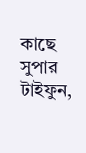কাছে সুপার টাইফুন,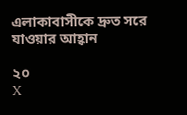এলাকাবাসীকে দ্রুত সরে যাওয়ার আহ্বান

২০
X